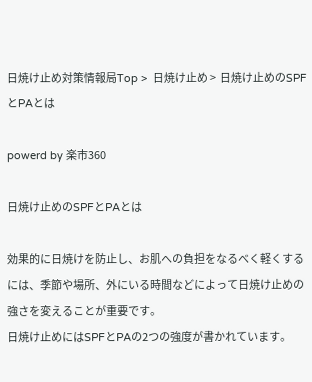日焼け止め対策情報局Top >  日焼け止め >  日焼け止めのSPFとPAとは

powerd by 楽市360

日焼け止めのSPFとPAとは

効果的に日焼けを防止し、お肌への負担をなるべく軽くするには、季節や場所、外にいる時間などによって日焼け止めの強さを変えることが重要です。
日焼け止めにはSPFとPAの2つの強度が書かれています。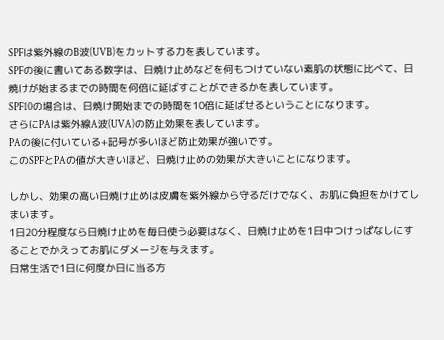SPFは紫外線のB波(UVB)をカットする力を表しています。
SPFの後に書いてある数字は、日焼け止めなどを何もつけていない素肌の状態に比べて、日焼けが始まるまでの時間を何倍に延ばすことができるかを表しています。
SPF10の場合は、日焼け開始までの時間を10倍に延ばせるということになります。
さらにPAは紫外線A波(UVA)の防止効果を表しています。
PAの後に付いている+記号が多いほど防止効果が強いです。
このSPFとPAの値が大きいほど、日焼け止めの効果が大きいことになります。

しかし、効果の高い日焼け止めは皮膚を紫外線から守るだけでなく、お肌に負担をかけてしまいます。
1日20分程度なら日焼け止めを毎日使う必要はなく、日焼け止めを1日中つけっぱなしにすることでかえってお肌にダメージを与えます。
日常生活で1日に何度か日に当る方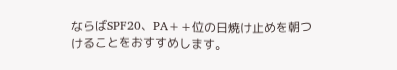ならばSPF20、PA++位の日焼け止めを朝つけることをおすすめします。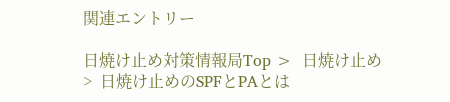関連エントリー

日焼け止め対策情報局Top >  日焼け止め >  日焼け止めのSPFとPAとは